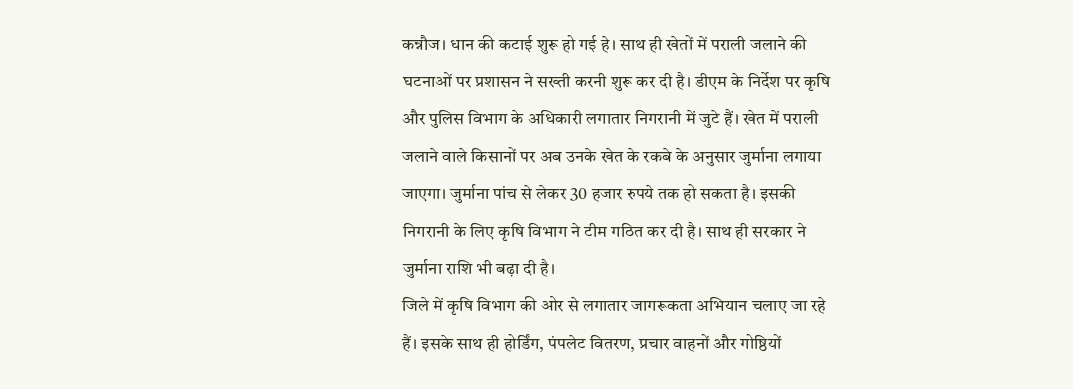कन्नौज। धान की कटाई शुरू हो गई हे। साथ ही खेतों में पराली जलाने की घटनाओं पर प्रशासन ने सख्ती करनी शुरू कर दी है। डीएम के निर्देश पर कृषि और पुलिस विभाग के अधिकारी लगातार निगरानी में जुटे हैं। खेत में पराली जलाने वाले किसानों पर अब उनके खेत के रकबे के अनुसार जुर्माना लगाया जाएगा। जुर्माना पांच से लेकर 30 हजार रुपये तक हो सकता है। इसकी निगरानी के लिए कृषि विभाग ने टीम गठित कर दी है। साथ ही सरकार ने जुर्माना राशि भी बढ़ा दी है।
जिले में कृषि विभाग की ओर से लगातार जागरूकता अभियान चलाए जा रहे हैं। इसके साथ ही होर्डिंग, पंपलेट वितरण, प्रचार वाहनों और गोष्ठियों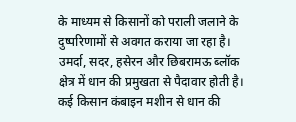के माध्यम से किसानों को पराली जलाने के दुष्परिणामों से अवगत कराया जा रहा है। उमर्दा, सदर, हसेरन और छिबरामऊ ब्लॉक क्षेत्र में धान की प्रमुखता से पैदावार होती है। कई किसान कंबाइन मशीन से धान की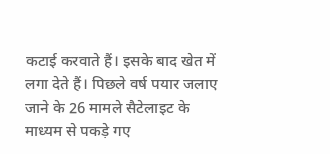कटाई करवाते हैं। इसके बाद खेत में लगा देते हैं। पिछले वर्ष पयार जलाए जाने के 26 मामले सैटेलाइट के माध्यम से पकड़े गए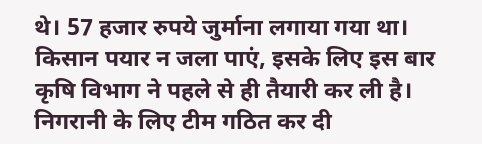थे। 57 हजार रुपये जुर्माना लगाया गया था। किसान पयार न जला पाएं, इसके लिए इस बार कृषि विभाग ने पहले से ही तैयारी कर ली है। निगरानी के लिए टीम गठित कर दी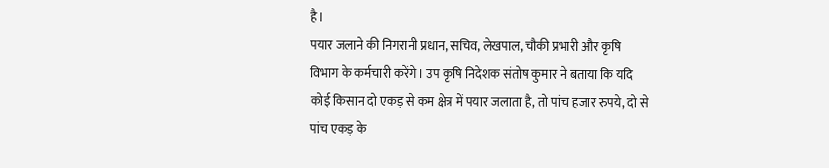है।
पयार जलाने की निगरानी प्रधान, सचिव, लेखपाल, चौकी प्रभारी और कृषि विभाग के कर्मचारी करेंगे। उप कृषि निदेशक संतोष कुमार ने बताया कि यदि कोई किसान दो एकड़ से कम क्षेत्र में पयार जलाता है, तो पांच हजार रुपये, दो से पांच एकड़ के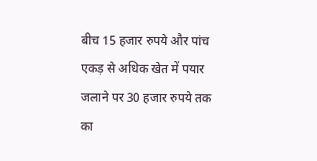बीच 15 हजार रुपये और पांच एकड़ से अधिक खेत में पयार जलाने पर 30 हजार रुपये तक का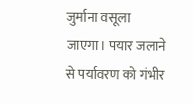जुर्माना वसूला जाएगा। पयार जलाने से पर्यावरण को गंभीर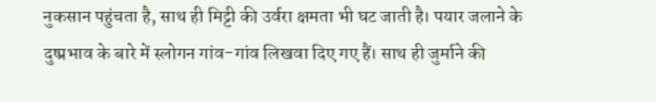नुकसान पहुंचता है, साथ ही मिट्टी की उर्वरा क्षमता भी घट जाती है। पयार जलाने के दुष्प्रभाव के बारे में स्लोगन गांव-गांव लिखवा दिए गए हैं। साथ ही जुर्माने की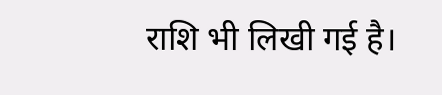राशि भी लिखी गई है।